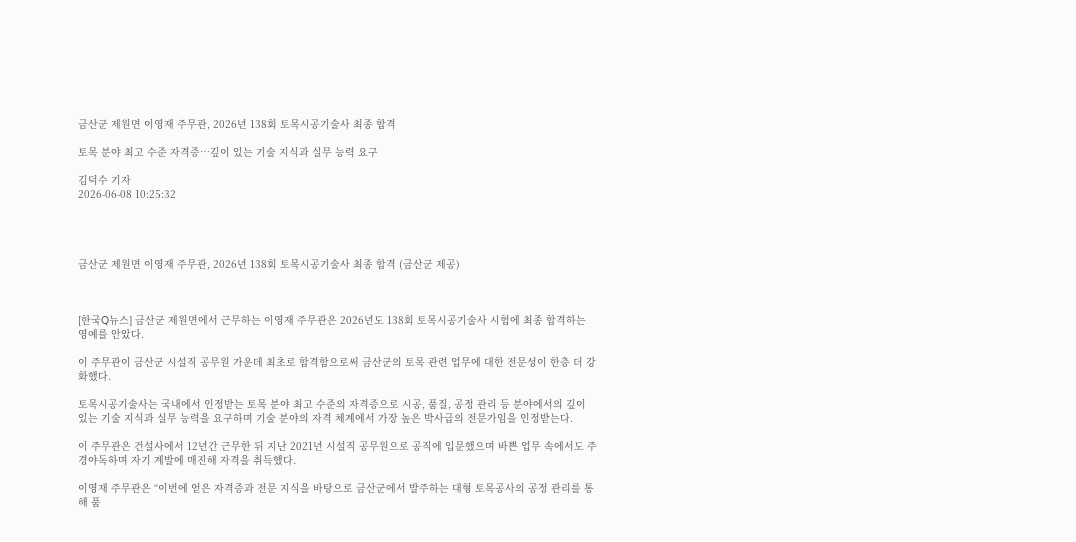금산군 제원면 이영재 주무관, 2026년 138회 토목시공기술사 최종 합격

토목 분야 최고 수준 자격증…깊이 있는 기술 지식과 실무 능력 요구

김덕수 기자
2026-06-08 10:25:32




금산군 제원면 이영재 주무관, 2026년 138회 토목시공기술사 최종 합격 (금산군 제공)



[한국Q뉴스] 금산군 제원면에서 근무하는 이영재 주무관은 2026년도 138회 토목시공기술사 시험에 최종 합격하는 영예를 안았다.

이 주무관이 금산군 시설직 공무원 가운데 최초로 합격함으로써 금산군의 토목 관련 업무에 대한 전문성이 한층 더 강화했다.

토목시공기술사는 국내에서 인정받는 토목 분야 최고 수준의 자격증으로 시공, 품질, 공정 관리 등 분야에서의 깊이 있는 기술 지식과 실무 능력을 요구하며 기술 분야의 자격 체계에서 가장 높은 박사급의 전문가임을 인정받는다.

이 주무관은 건설사에서 12년간 근무한 뒤 지난 2021년 시설직 공무원으로 공직에 입문했으며 바쁜 업무 속에서도 주경야독하며 자기 계발에 매진해 자격을 취득했다.

이영재 주무관은 “이번에 얻은 자격증과 전문 지식을 바탕으로 금산군에서 발주하는 대형 토목공사의 공정 관리를 통해 품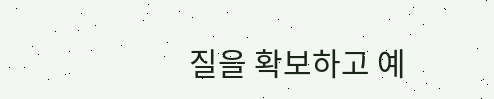질을 확보하고 예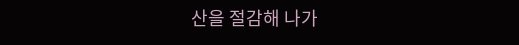산을 절감해 나가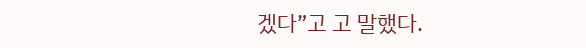겠다”고 고 말했다.